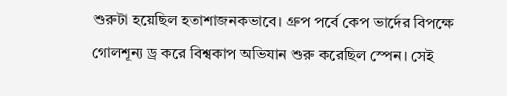শুরুটা হয়েছিল হতাশাজনকভাবে। গ্রুপ পর্বে কেপ ভার্দের বিপক্ষে গোলশূন্য ড্র করে বিশ্বকাপ অভিযান শুরু করেছিল স্পেন। সেই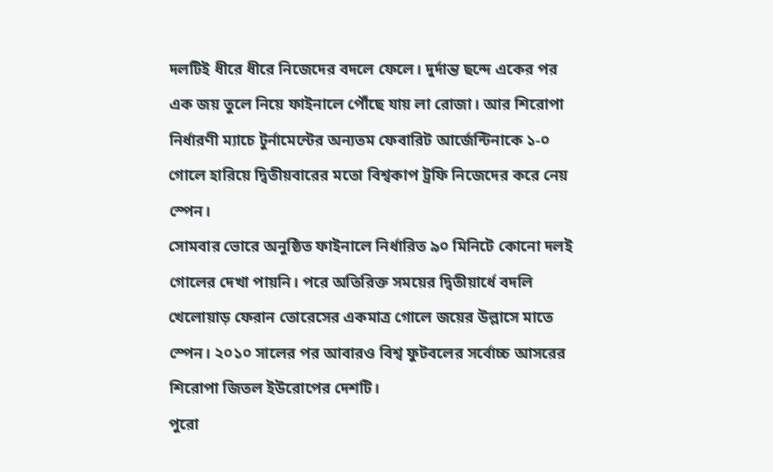দলটিই ধীরে ধীরে নিজেদের বদলে ফেলে। দুর্দান্ত ছন্দে একের পর এক জয় তুলে নিয়ে ফাইনালে পৌঁছে যায় লা রোজা। আর শিরোপা নির্ধারণী ম্যাচে টুর্নামেন্টের অন্যতম ফেবারিট আর্জেন্টিনাকে ১-০ গোলে হারিয়ে দ্বিতীয়বারের মতো বিশ্বকাপ ট্রফি নিজেদের করে নেয় স্পেন।
সোমবার ভোরে অনুষ্ঠিত ফাইনালে নির্ধারিত ৯০ মিনিটে কোনো দলই গোলের দেখা পায়নি। পরে অতিরিক্ত সময়ের দ্বিতীয়ার্ধে বদলি খেলোয়াড় ফেরান তোরেসের একমাত্র গোলে জয়ের উল্লাসে মাতে স্পেন। ২০১০ সালের পর আবারও বিশ্ব ফুটবলের সর্বোচ্চ আসরের শিরোপা জিতল ইউরোপের দেশটি।
পুরো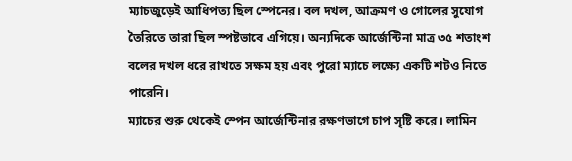ম্যাচজুড়েই আধিপত্য ছিল স্পেনের। বল দখল, আক্রমণ ও গোলের সুযোগ তৈরিতে তারা ছিল স্পষ্টভাবে এগিয়ে। অন্যদিকে আর্জেন্টিনা মাত্র ৩৫ শতাংশ বলের দখল ধরে রাখতে সক্ষম হয় এবং পুরো ম্যাচে লক্ষ্যে একটি শটও নিতে পারেনি।
ম্যাচের শুরু থেকেই স্পেন আর্জেন্টিনার রক্ষণভাগে চাপ সৃষ্টি করে। লামিন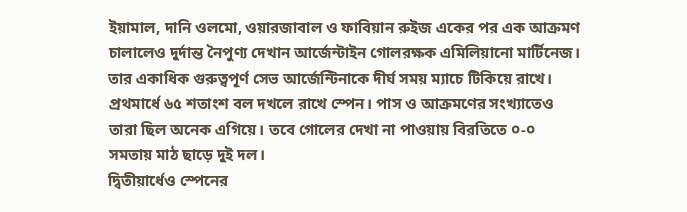ইয়ামাল, দানি ওলমো, ওয়ারজাবাল ও ফাবিয়ান রুইজ একের পর এক আক্রমণ চালালেও দুর্দান্ত নৈপুণ্য দেখান আর্জেন্টাইন গোলরক্ষক এমিলিয়ানো মার্টিনেজ। তার একাধিক গুরুত্বপূর্ণ সেভ আর্জেন্টিনাকে দীর্ঘ সময় ম্যাচে টিকিয়ে রাখে।
প্রথমার্ধে ৬৫ শতাংশ বল দখলে রাখে স্পেন। পাস ও আক্রমণের সংখ্যাতেও তারা ছিল অনেক এগিয়ে। তবে গোলের দেখা না পাওয়ায় বিরতিতে ০-০ সমতায় মাঠ ছাড়ে দুই দল।
দ্বিতীয়ার্ধেও স্পেনের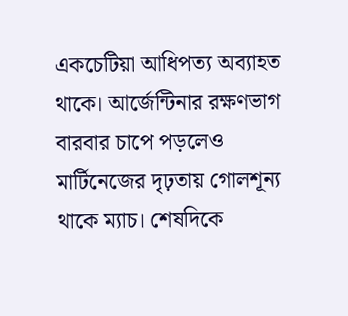একচেটিয়া আধিপত্য অব্যাহত থাকে। আর্জেন্টিনার রক্ষণভাগ বারবার চাপে পড়লেও মার্টিনেজের দৃঢ়তায় গোলশূন্য থাকে ম্যাচ। শেষদিকে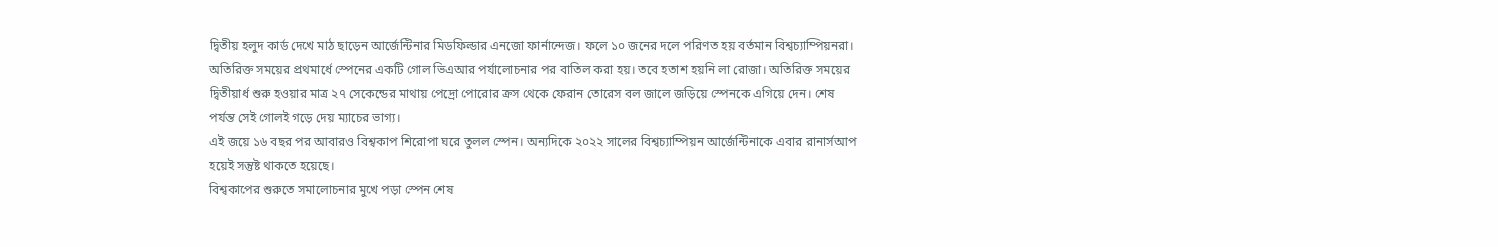দ্বিতীয় হলুদ কার্ড দেখে মাঠ ছাড়েন আর্জেন্টিনার মিডফিল্ডার এনজো ফার্নান্দেজ। ফলে ১০ জনের দলে পরিণত হয় বর্তমান বিশ্বচ্যাম্পিয়নরা।
অতিরিক্ত সময়ের প্রথমার্ধে স্পেনের একটি গোল ভিএআর পর্যালোচনার পর বাতিল করা হয়। তবে হতাশ হয়নি লা রোজা। অতিরিক্ত সময়ের দ্বিতীয়ার্ধ শুরু হওয়ার মাত্র ২৭ সেকেন্ডের মাথায় পেদ্রো পোরোর ক্রস থেকে ফেরান তোরেস বল জালে জড়িয়ে স্পেনকে এগিয়ে দেন। শেষ পর্যন্ত সেই গোলই গড়ে দেয় ম্যাচের ভাগ্য।
এই জয়ে ১৬ বছর পর আবারও বিশ্বকাপ শিরোপা ঘরে তুলল স্পেন। অন্যদিকে ২০২২ সালের বিশ্বচ্যাম্পিয়ন আর্জেন্টিনাকে এবার রানার্সআপ হয়েই সন্তুষ্ট থাকতে হয়েছে।
বিশ্বকাপের শুরুতে সমালোচনার মুখে পড়া স্পেন শেষ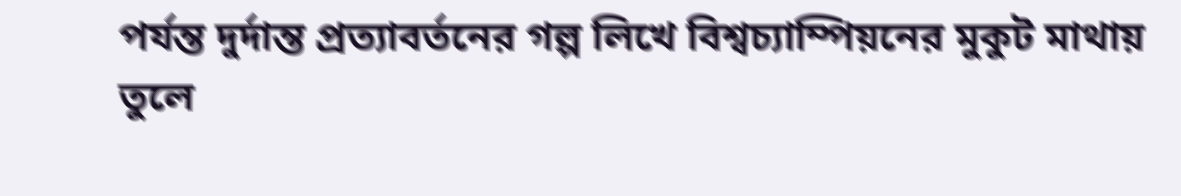পর্যন্ত দুর্দান্ত প্রত্যাবর্তনের গল্প লিখে বিশ্বচ্যাম্পিয়নের মুকুট মাথায় তুলে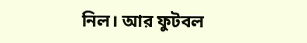নিল। আর ফুটবল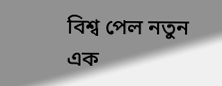বিশ্ব পেল নতুন এক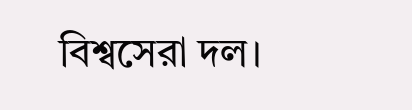বিশ্বসেরা দল।